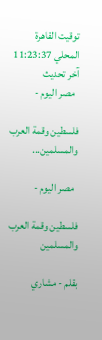توقيت القاهرة المحلي 11:23:37 آخر تحديث
  مصر اليوم -

فلسطين وقمة العرب والمسلمين...

  مصر اليوم -

فلسطين وقمة العرب والمسلمين

بقلم - مشاري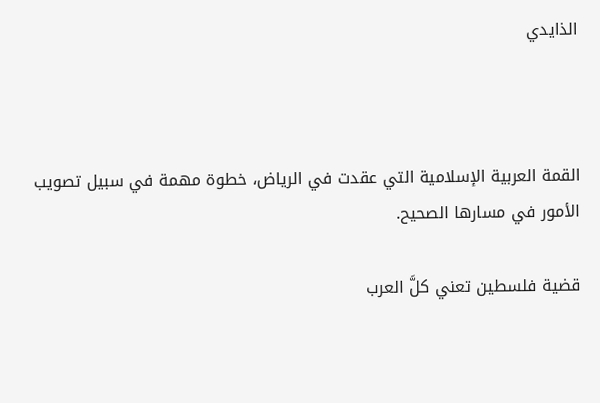الذايدي



القمة العربية الإسلامية التي عقدت في الرياض، خطوة مهمة في سبيل تصويب الأمور في مسارها الصحيح.

قضية فلسطين تعني كلَّ العرب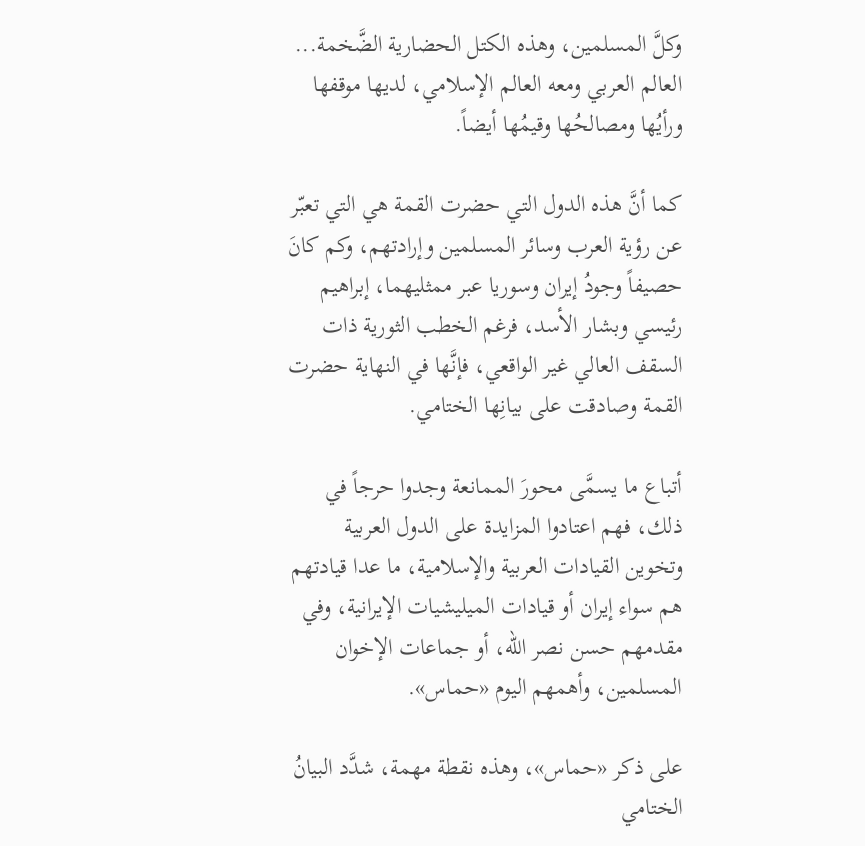وكلَّ المسلمين، وهذه الكتل الحضارية الضَّخمة... العالم العربي ومعه العالم الإسلامي، لديها موقفها ورأيُها ومصالحُها وقيمُها أيضاً.

كما أنَّ هذه الدول التي حضرت القمة هي التي تعبّر عن رؤية العرب وسائر المسلمين وإرادتهم، وكم كانَ حصيفاً وجودُ إيران وسوريا عبر ممثليهما، إبراهيم رئيسي وبشار الأسد، فرغم الخطب الثورية ذات السقف العالي غير الواقعي، فإنَّها في النهاية حضرت القمة وصادقت على بيانِها الختامي.

أتباع ما يسمَّى محورَ الممانعة وجدوا حرجاً في ذلك، فهم اعتادوا المزايدة على الدول العربية وتخوين القيادات العربية والإسلامية، ما عدا قيادتهم هم سواء إيران أو قيادات الميليشيات الإيرانية، وفي مقدمهم حسن نصر الله، أو جماعات الإخوان المسلمين، وأهمهم اليوم «حماس».

على ذكر «حماس»، وهذه نقطة مهمة، شدَّد البيانُ الختامي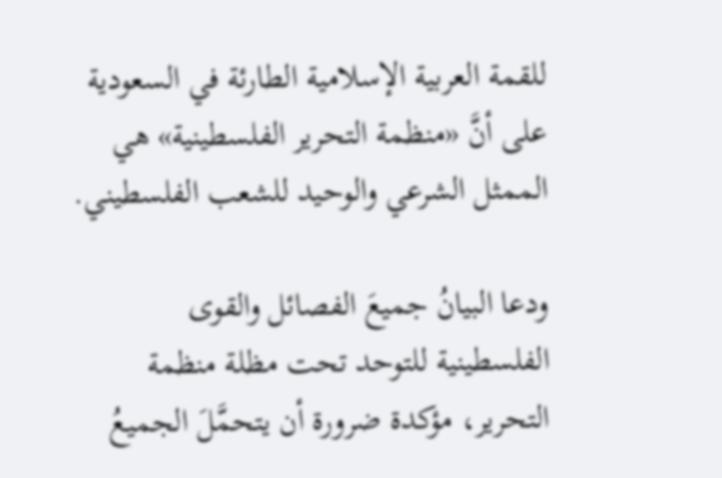للقمة العربية الإسلامية الطارئة في السعودية على أنَّ «منظمة التحرير الفلسطينية» هي الممثل الشرعي والوحيد للشعب الفلسطيني.

ودعا البيانُ جميعَ الفصائل والقوى الفلسطينية للتوحد تحت مظلة منظمة التحرير، مؤكدة ضرورة أن يتحمَّلَ الجميعُ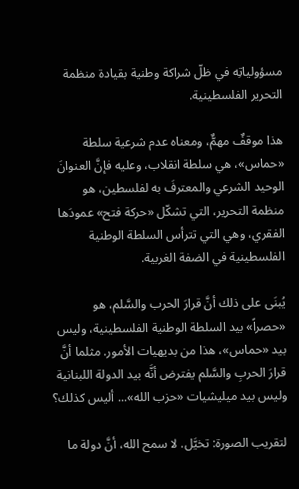مسؤولياتِه في ظلّ شراكة وطنية بقيادة منظمة التحرير الفلسطينية.

هذا موقفٌ مهمٌّ، ومعناه عدم شرعية سلطة «حماس»، هي سلطة انقلاب، وعليه فإنَّ العنوانَ الوحيد الشرعي والمعترفَ به لفلسطين، هو منظمة التحرير، التي تشكّل «حركة فتح» عمودَها الفقري، وهي التي تترأس السلطة الوطنية الفلسطينية في الضفة الغربية.

يُبنَى على ذلك أنَّ قرارَ الحرب والسَّلم، هو «حصراً» بيد السلطة الوطنية الفلسطينية، وليس بيد «حماس»، هذا من بديهيات الأمور. مثلما أنَّ قرارَ الحربِ والسَّلم يفترض أنَّه بيد الدولة اللبنانية وليس بيد ميليشيات «حزب الله»... أليس كذلك؟

لتقريب الصورة: تخيَّل. لا سمح الله، أنَّ دولة ما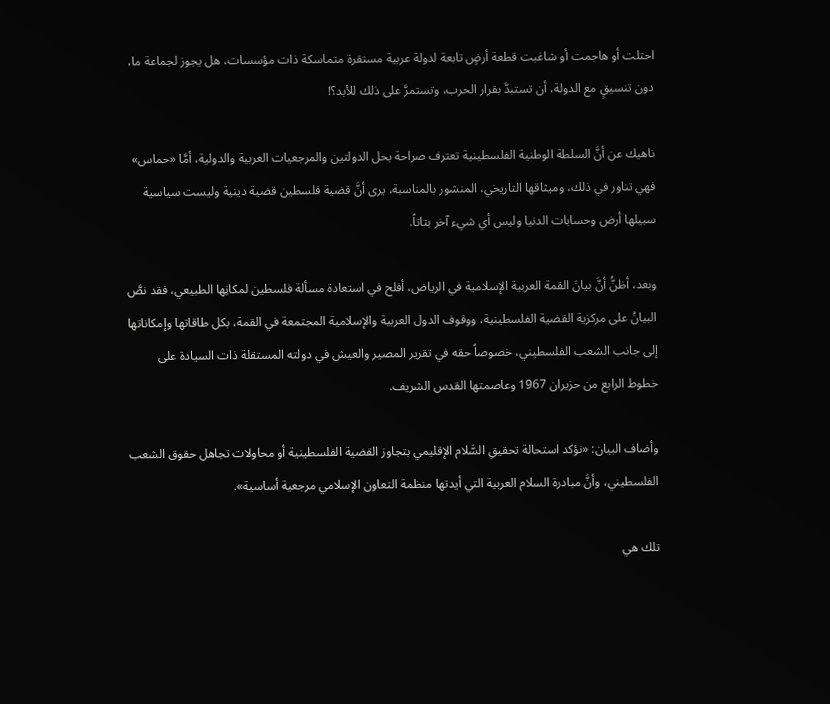احتلت أو هاجمت أو شاغبت قطعة أرضٍ تابعة لدولة عربية مستقرة متماسكة ذات مؤسسات، هل يجوز لجماعة ما، دون تنسيقٍ مع الدولة، أن تستبدَّ بقرار الحرب، وتستمرَّ على ذلك للأبد؟!

ناهيك عن أنَّ السلطة الوطنية الفلسطينية تعترف صراحة بحل الدولتين والمرجعيات العربية والدولية، أمَّا «حماس» فهي تناور في ذلك، وميثاقها التاريخي، المنشور بالمناسبة، يرى أنَّ قضية فلسطين قضية دينية وليست سياسية سبيلها أرض وحسابات الدنيا وليس أي شيء آخر بتاتاً.

وبعد، أظنُّ أنَّ بيانَ القمة العربية الإسلامية في الرياض، أفلح في استعادة مسألة فلسطين لمكانِها الطبيعي، فقد نصَّ البيانُ على مركزية القضية الفلسطينية، ووقوف الدول العربية والإسلامية المجتمعة في القمة، بكل طاقاتها وإمكاناتها إلى جانب الشعب الفلسطيني، خصوصاً حقه في تقرير المصير والعيش في دولته المستقلة ذات السيادة على خطوط الرابع من حزيران 1967 وعاصمتها القدس الشريف.

وأضاف البيان: «نؤكد استحالة تحقيقِ السَّلام الإقليمي بتجاوز القضية الفلسطينية أو محاولات تجاهل حقوق الشعب الفلسطيني، وأنَّ مبادرة السلام العربية التي أيدتها منظمة التعاون الإسلامي مرجعية أساسية».

تلك هي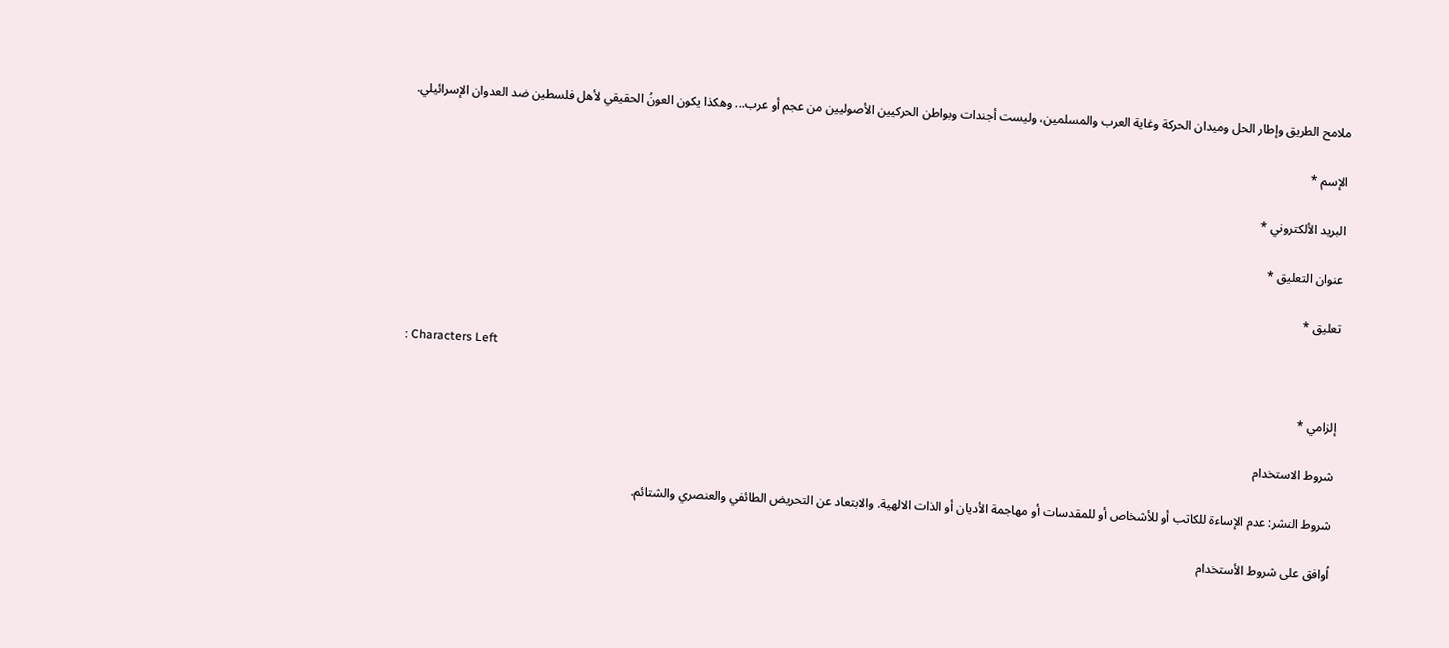ملامح الطريق وإطار الحل وميدان الحركة وغاية العرب والمسلمين، وليست أجندات وبواطن الحركيين الأصوليين من عجم أو عرب... وهكذا يكون العونُ الحقيقي لأهل فلسطين ضد العدوان الإسرائيلي.

الإسم *

البريد الألكتروني *

عنوان التعليق *

تعليق *

: Characters Left

إلزامي *

شروط الاستخدام

شروط النشر: عدم الإساءة للكاتب أو للأشخاص أو للمقدسات أو مهاجمة الأديان أو الذات الالهية. والابتعاد عن التحريض الطائفي والعنصري والشتائم.

اُوافق على شروط الأستخدام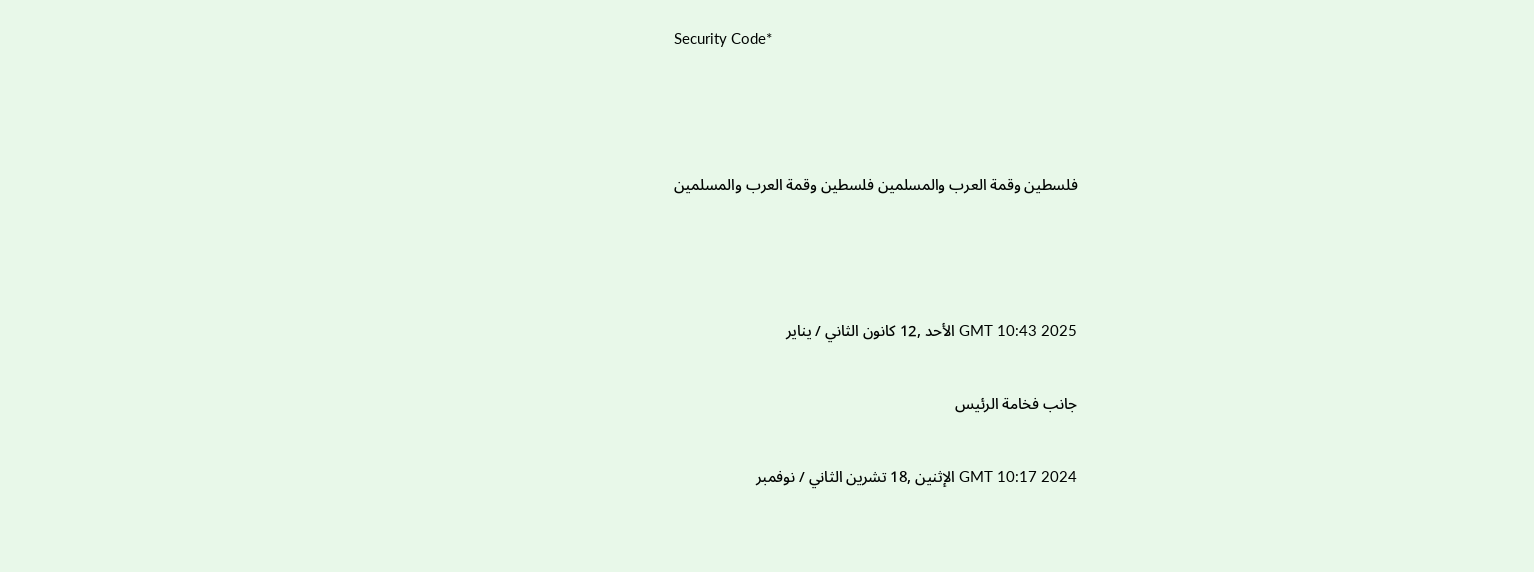Security Code*



فلسطين وقمة العرب والمسلمين فلسطين وقمة العرب والمسلمين



GMT 10:43 2025 الأحد ,12 كانون الثاني / يناير

جانب فخامة الرئيس

GMT 10:17 2024 الإثنين ,18 تشرين الثاني / نوفمبر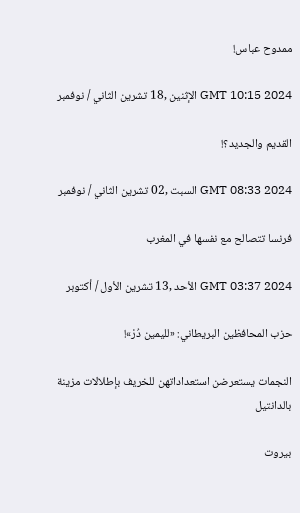ممدوح عباس!

GMT 10:15 2024 الإثنين ,18 تشرين الثاني / نوفمبر

القديم والجديد؟!

GMT 08:33 2024 السبت ,02 تشرين الثاني / نوفمبر

فرنسا تتصالح مع نفسها في المغرب

GMT 03:37 2024 الأحد ,13 تشرين الأول / أكتوبر

حزب المحافظين البريطاني: «لليمين دُرْ»!

النجمات يستعرضن استعداداتهن للخريف بإطلالات مزينة بالدانتيل

بيروت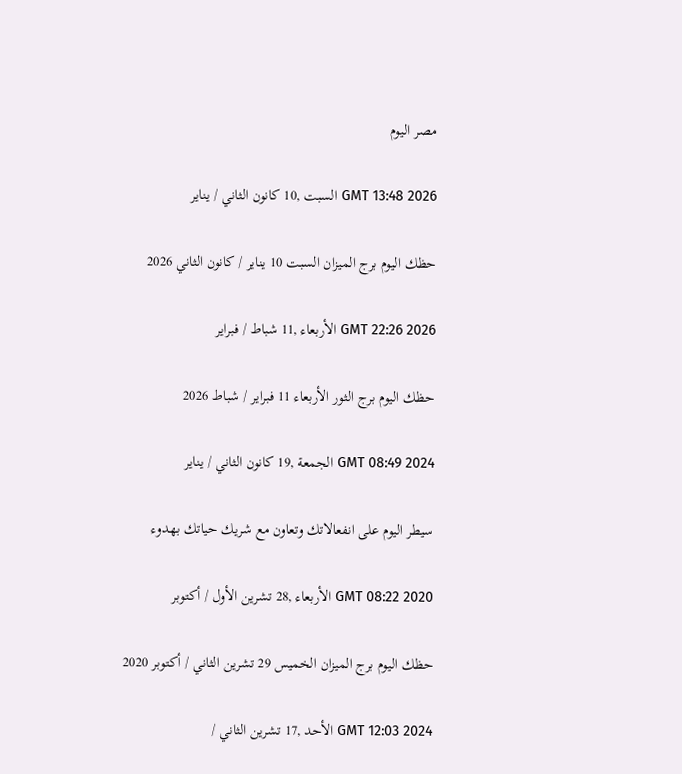مصر اليوم

GMT 13:48 2026 السبت ,10 كانون الثاني / يناير

حظك اليوم برج الميزان السبت 10 يناير / كانون الثاني 2026

GMT 22:26 2026 الأربعاء ,11 شباط / فبراير

حظك اليوم برج الثور الأربعاء 11 فبراير / شباط 2026

GMT 08:49 2024 الجمعة ,19 كانون الثاني / يناير

سيطر اليوم على انفعالاتك وتعاون مع شريك حياتك بهدوء

GMT 08:22 2020 الأربعاء ,28 تشرين الأول / أكتوبر

حظك اليوم برج الميزان الخميس 29 تشرين الثاني / أكتوبر 2020

GMT 12:03 2024 الأحد ,17 تشرين الثاني /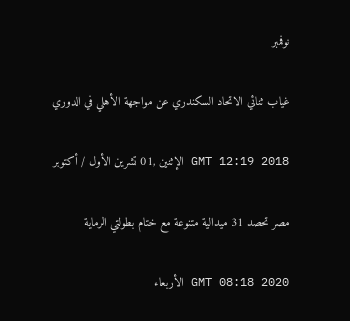نوفمبر

غياب ثنائي الاتحاد السكندري عن مواجهة الأهلي في الدوري

GMT 12:19 2018 الإثنين ,01 تشرين الأول / أكتوبر

مصر تحصد 31 ميدالية متنوعة مع ختام بطولتي الرماية

GMT 08:18 2020 الأربعاء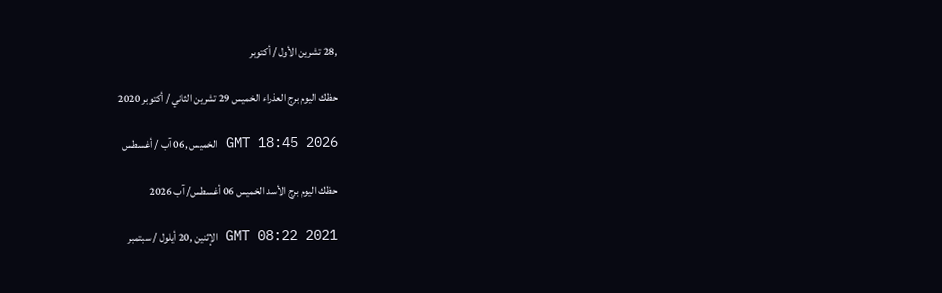,28 تشرين الأول / أكتوبر

حظك اليوم برج العذراء الخميس 29 تشرين الثاني / أكتوبر 2020

GMT 18:45 2026 الخميس ,06 آب / أغسطس

حظك اليوم برج الأسد الخميس 06 أغسطس/ آب 2026

GMT 08:22 2021 الإثنين ,20 أيلول / سبتمبر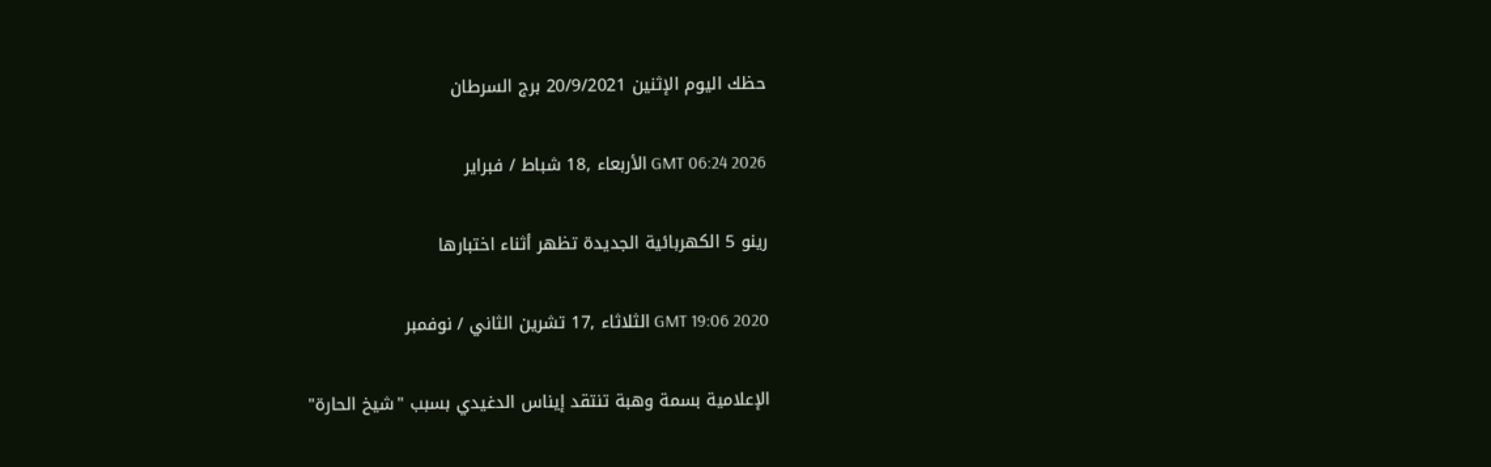حظك اليوم الإثنين 20/9/2021 برج السرطان

GMT 06:24 2026 الأربعاء ,18 شباط / فبراير

رينو 5 الكهربائية الجديدة تظهر أثناء اختبارها

GMT 19:06 2020 الثلاثاء ,17 تشرين الثاني / نوفمبر

الإعلامية بسمة وهبة تنتقد إيناس الدغيدي بسبب "شيخ الحارة"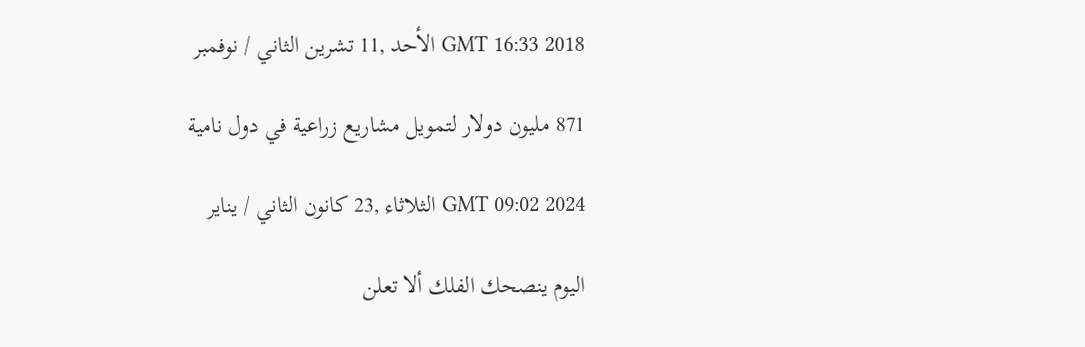GMT 16:33 2018 الأحد ,11 تشرين الثاني / نوفمبر

871 مليون دولار لتمويل مشاريع زراعية في دول نامية

GMT 09:02 2024 الثلاثاء ,23 كانون الثاني / يناير

اليوم ينصحك الفلك ألا تعلن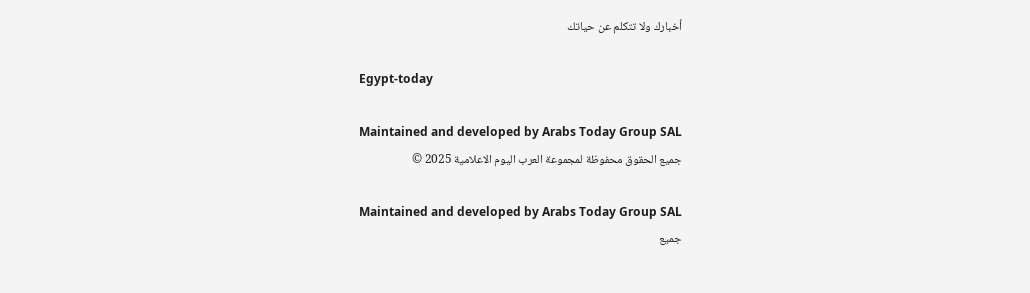أخبارك ولا تتكلم عن حياتك

Egypt-today

Maintained and developed by Arabs Today Group SAL
جميع الحقوق محفوظة لمجموعة العرب اليوم الاعلامية 2025 ©

Maintained and developed by Arabs Today Group SAL
جميع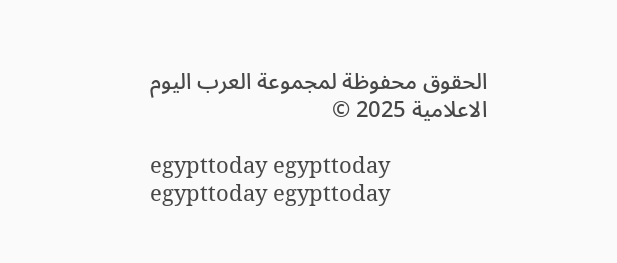الحقوق محفوظة لمجموعة العرب اليوم الاعلامية 2025 ©

egypttoday egypttoday egypttoday egypttoday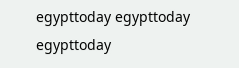egypttoday egypttoday egypttoday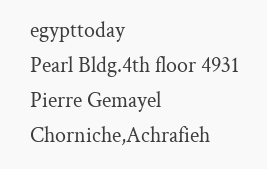egypttoday
Pearl Bldg.4th floor 4931 Pierre Gemayel Chorniche,Achrafieh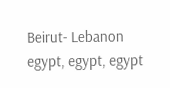Beirut- Lebanon
egypt, egypt, egypt